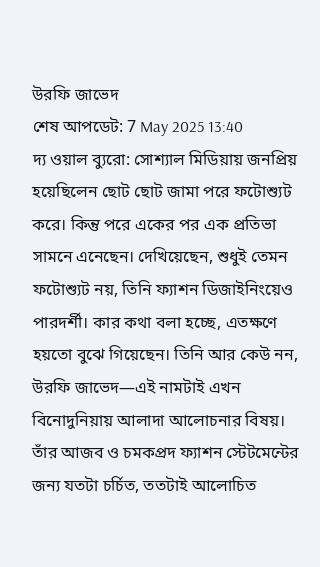উরফি জাভেদ
শেষ আপডেট: 7 May 2025 13:40
দ্য ওয়াল ব্যুরো: সোশ্যাল মিডিয়ায় জনপ্রিয় হয়েছিলেন ছোট ছোট জামা পরে ফটোশ্যুট করে। কিন্তু পরে একের পর এক প্রতিভা সামনে এনেছেন। দেখিয়েছেন, শুধুই তেমন ফটোশ্যুট নয়, তিনি ফ্যাশন ডিজাইনিংয়েও পারদর্শী। কার কথা বলা হচ্ছে, এতক্ষণে হয়তো বুঝে গিয়েছেন। তিনি আর কেউ নন, উরফি জাভেদ—এই নামটাই এখন বিনোদুনিয়ায় আলাদা আলোচনার বিষয়।
তাঁর আজব ও চমকপ্রদ ফ্যাশন স্টেটমেন্টের জন্য যতটা চর্চিত, ততটাই আলোচিত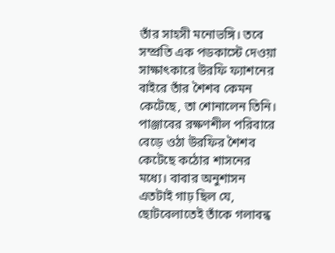তাঁর সাহসী মনোভঙ্গি। তবে সম্প্রতি এক পডকাস্টে দেওয়া সাক্ষাৎকারে উরফি ফ্যাশনের বাইরে তাঁর শৈশব কেমন কেটেছে, তা শোনালেন তিনি।
পাঞ্জাবের রক্ষণশীল পরিবারে বেড়ে ওঠা উরফির শৈশব কেটেছে কঠোর শাসনের মধ্যে। বাবার অনুশাসন এতটাই গাঢ় ছিল যে, ছোটবেলাতেই তাঁকে গলাবন্ধ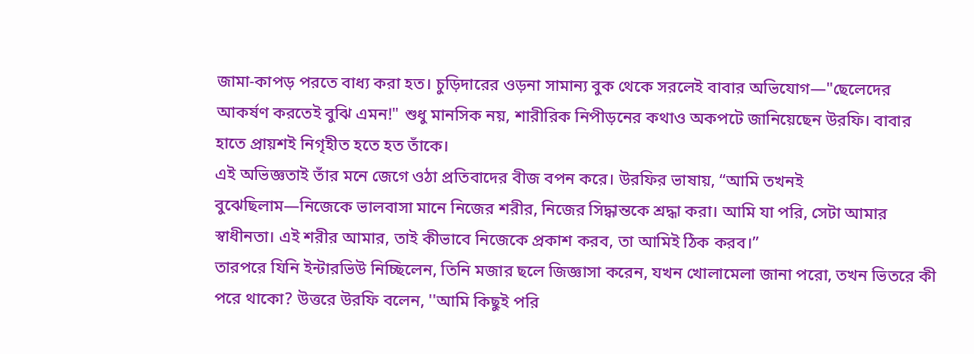জামা-কাপড় পরতে বাধ্য করা হত। চুড়িদারের ওড়না সামান্য বুক থেকে সরলেই বাবার অভিযোগ—"ছেলেদের আকর্ষণ করতেই বুঝি এমন!" শুধু মানসিক নয়, শারীরিক নিপীড়নের কথাও অকপটে জানিয়েছেন উরফি। বাবার হাতে প্রায়শই নিগৃহীত হতে হত তাঁকে।
এই অভিজ্ঞতাই তাঁর মনে জেগে ওঠা প্রতিবাদের বীজ বপন করে। উরফির ভাষায়, “আমি তখনই বুঝেছিলাম—নিজেকে ভালবাসা মানে নিজের শরীর, নিজের সিদ্ধান্তকে শ্রদ্ধা করা। আমি যা পরি, সেটা আমার স্বাধীনতা। এই শরীর আমার, তাই কীভাবে নিজেকে প্রকাশ করব, তা আমিই ঠিক করব।”
তারপরে যিনি ইন্টারভিউ নিচ্ছিলেন, তিনি মজার ছলে জিজ্ঞাসা করেন, যখন খোলামেলা জানা পরো, তখন ভিতরে কী পরে থাকো? উত্তরে উরফি বলেন, ''আমি কিছুই পরি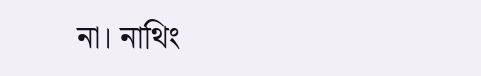না। নাথিং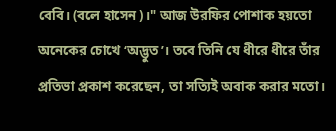বেবি। (বলে হাসেন)।" আজ উরফির পোশাক হয়তো অনেকের চোখে ‘অদ্ভুত’। তবে তিনি যে ধীরে ধীরে তাঁর প্রতিভা প্রকাশ করেছেন, তা সত্যিই অবাক করার মতো।